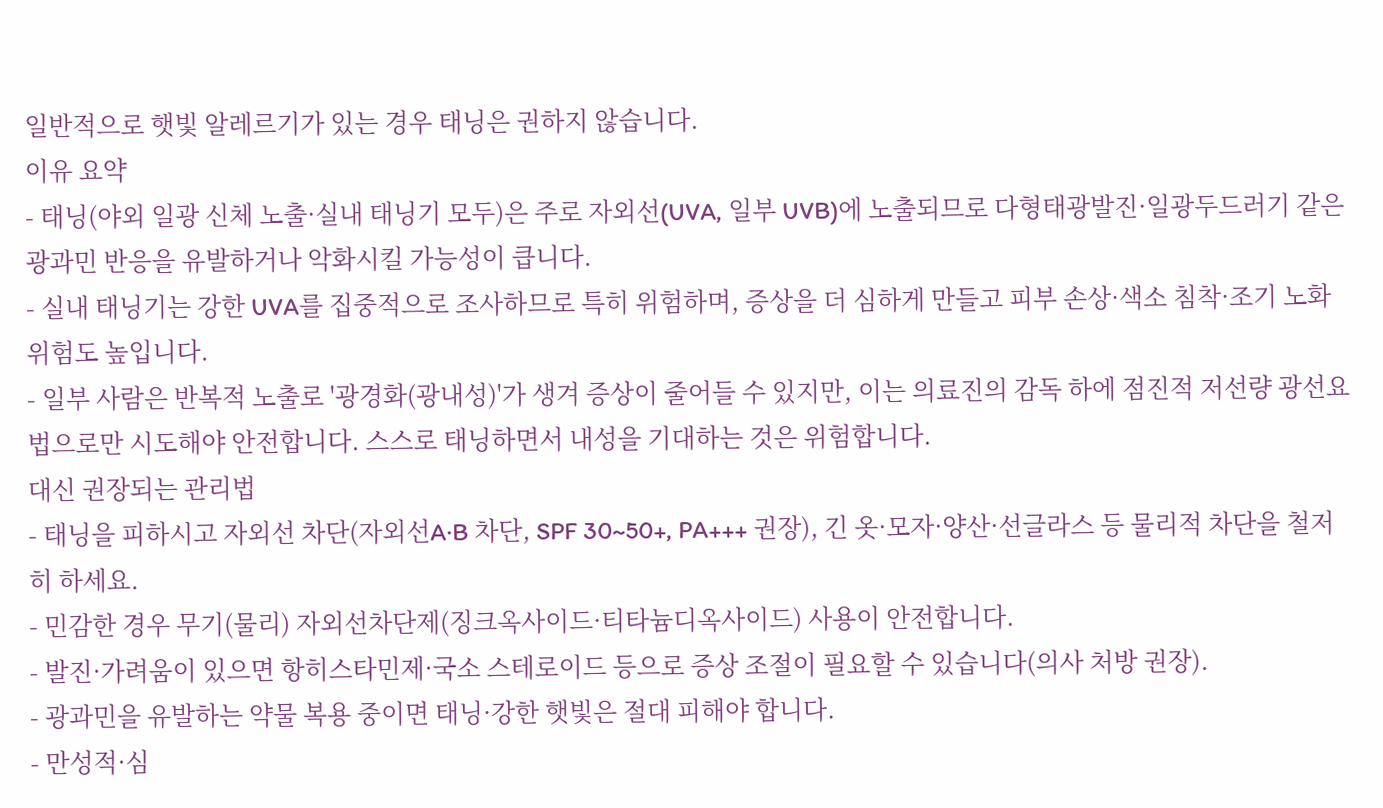일반적으로 햇빛 알레르기가 있는 경우 태닝은 권하지 않습니다.
이유 요약
- 태닝(야외 일광 신체 노출·실내 태닝기 모두)은 주로 자외선(UVA, 일부 UVB)에 노출되므로 다형태광발진·일광두드러기 같은 광과민 반응을 유발하거나 악화시킬 가능성이 큽니다.
- 실내 태닝기는 강한 UVA를 집중적으로 조사하므로 특히 위험하며, 증상을 더 심하게 만들고 피부 손상·색소 침착·조기 노화 위험도 높입니다.
- 일부 사람은 반복적 노출로 '광경화(광내성)'가 생겨 증상이 줄어들 수 있지만, 이는 의료진의 감독 하에 점진적 저선량 광선요법으로만 시도해야 안전합니다. 스스로 태닝하면서 내성을 기대하는 것은 위험합니다.
대신 권장되는 관리법
- 태닝을 피하시고 자외선 차단(자외선A·B 차단, SPF 30~50+, PA+++ 권장), 긴 옷·모자·양산·선글라스 등 물리적 차단을 철저히 하세요.
- 민감한 경우 무기(물리) 자외선차단제(징크옥사이드·티타늄디옥사이드) 사용이 안전합니다.
- 발진·가려움이 있으면 항히스타민제·국소 스테로이드 등으로 증상 조절이 필요할 수 있습니다(의사 처방 권장).
- 광과민을 유발하는 약물 복용 중이면 태닝·강한 햇빛은 절대 피해야 합니다.
- 만성적·심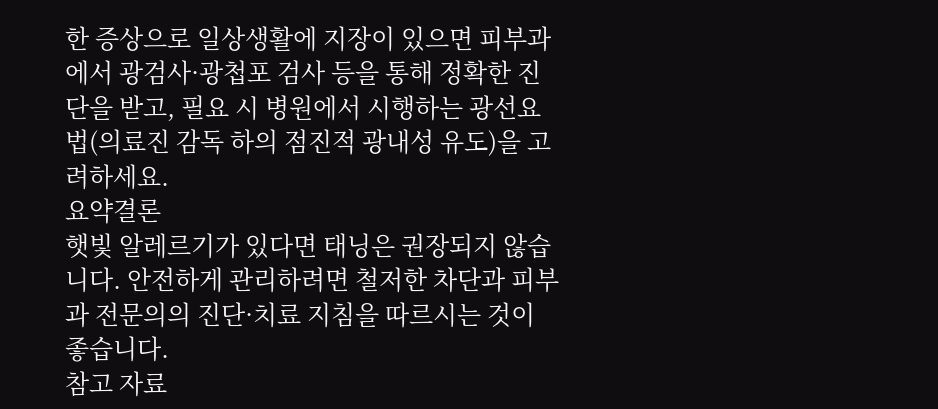한 증상으로 일상생활에 지장이 있으면 피부과에서 광검사·광첩포 검사 등을 통해 정확한 진단을 받고, 필요 시 병원에서 시행하는 광선요법(의료진 감독 하의 점진적 광내성 유도)을 고려하세요.
요약결론
햇빛 알레르기가 있다면 태닝은 권장되지 않습니다. 안전하게 관리하려면 철저한 차단과 피부과 전문의의 진단·치료 지침을 따르시는 것이 좋습니다.
참고 자료